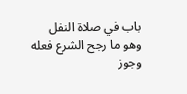باب في صلاة النفل
وهو ما رجح الشرع فعله وجوز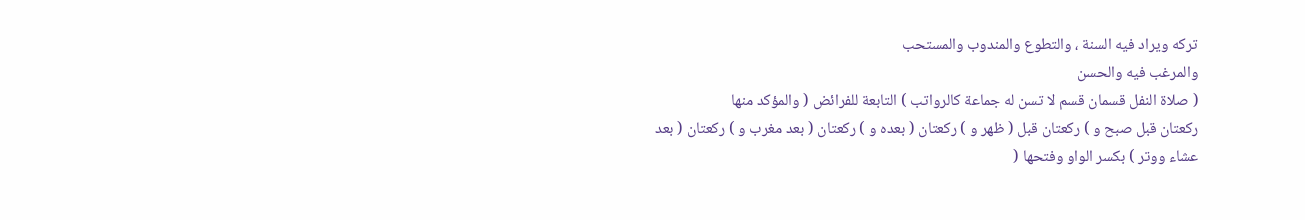تركه ويراد فيه السنة ، والتطوع والمندوب والمستحب
والمرغب فيه والحسن
( صلاة النفل قسمان قسم لا تسن له جماعة كالرواتب ) التابعة للفرائض ( والمؤكد منها
ركعتان قبل صبح و ) ركعتان قبل ( ظهر و ) ركعتان ( بعده و ) ركعتان ( بعد مغرب و ) ركعتان ( بعد
عشاء ووتر ) بكسر الواو وفتحها (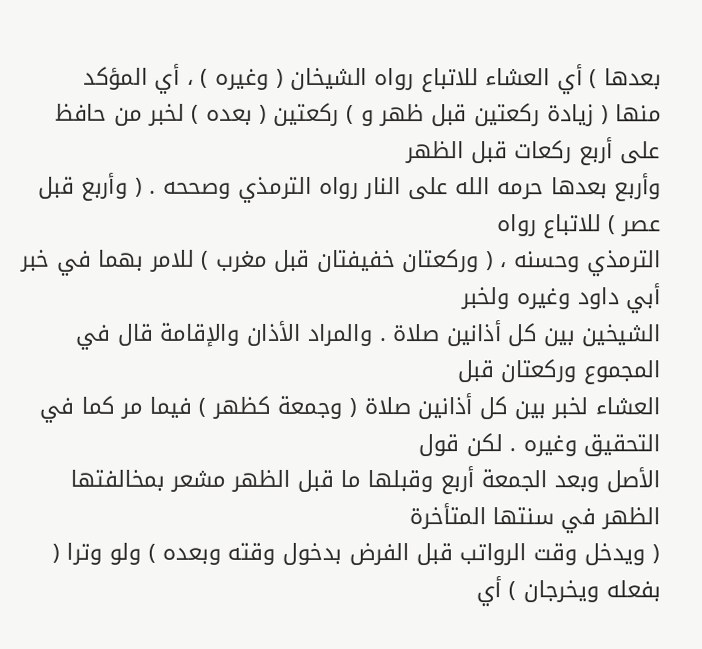بعدها ) أي العشاء للاتباع رواه الشيخان ( وغيره ) ، أي المؤكد
منها ( زيادة ركعتين قبل ظهر و ) ركعتين ( بعده ) لخبر من حافظ على أربع ركعات قبل الظهر
وأربع بعدها حرمه الله على النار رواه الترمذي وصححه . ( وأربع قبل عصر ) للاتباع رواه
الترمذي وحسنه ، ( وركعتان خفيفتان قبل مغرب ) للامر بهما في خبر أبي داود وغيره ولخبر
الشيخين بين كل أذانين صلاة . والمراد الأذان والإقامة قال في المجموع وركعتان قبل
العشاء لخبر بين كل أذانين صلاة ( وجمعة كظهر ) فيما مر كما في التحقيق وغيره . لكن قول
الأصل وبعد الجمعة أربع وقبلها ما قبل الظهر مشعر بمخالفتها الظهر في سنتها المتأخرة
( ويدخل وقت الرواتب قبل الفرض بدخول وقته وبعده ) ولو وترا ( بفعله ويخرجان ) أي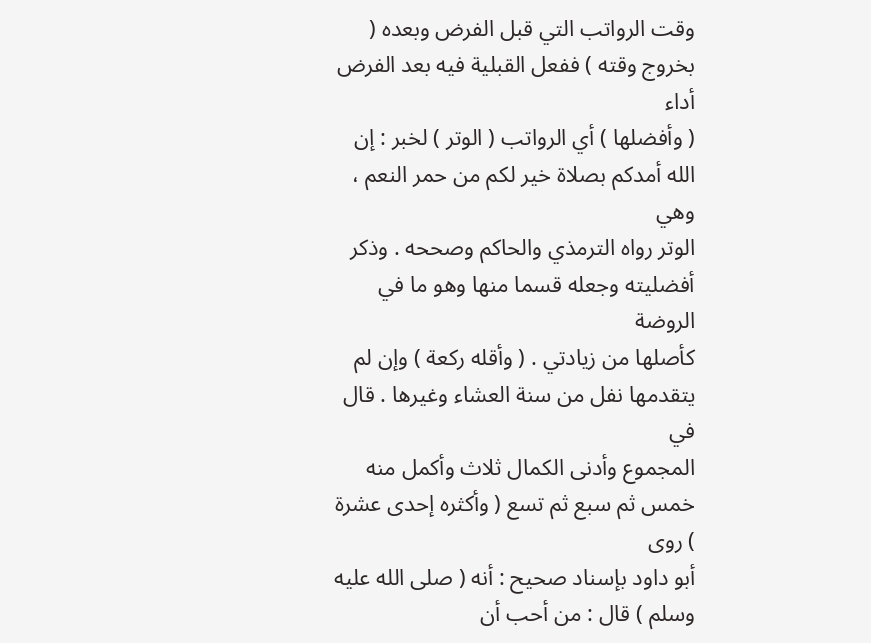وقت الرواتب التي قبل الفرض وبعده ( بخروج وقته ) ففعل القبلية فيه بعد الفرض أداء
( وأفضلها ) أي الرواتب ( الوتر ) لخبر : إن الله أمدكم بصلاة خير لكم من حمر النعم ، وهي
الوتر رواه الترمذي والحاكم وصححه . وذكر أفضليته وجعله قسما منها وهو ما في الروضة
كأصلها من زيادتي . ( وأقله ركعة ) وإن لم يتقدمها نفل من سنة العشاء وغيرها . قال في
المجموع وأدنى الكمال ثلاث وأكمل منه خمس ثم سبع ثم تسع ( وأكثره إحدى عشرة ) روى
أبو داود بإسناد صحيح : أنه ( صلى الله عليه وسلم ) قال : من أحب أن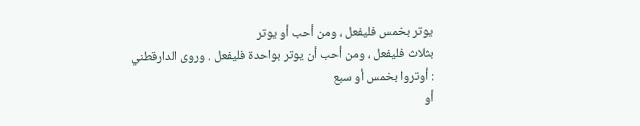يوتر بخمس فليفعل ، ومن أحب أو يوتر
بثلاث فليفعل ، ومن أحب أن يوتر بواحدة فليفعل . وروى الدارقطني : أوتروا بخمس أو سبع
أو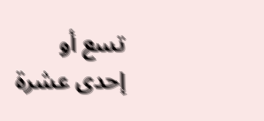تسع أو إحدى عشرة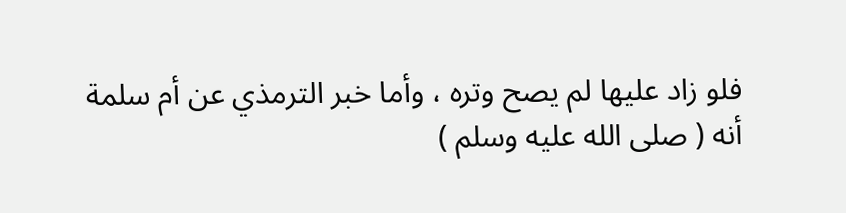فلو زاد عليها لم يصح وتره ، وأما خبر الترمذي عن أم سلمة أنه ( صلى الله عليه وسلم )